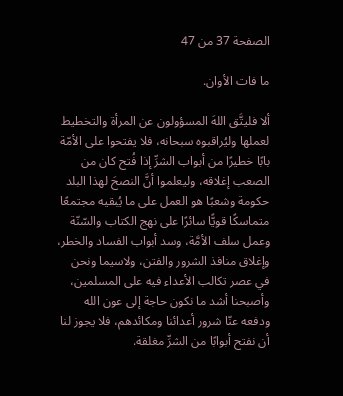الصفحة 37 من 47

ما فات الأوان.

ألا فليتَّق اللهَ المسؤولون عن المرأة والتخطيط لعملها وليُراقبوه سبحانه، فلا يفتحوا على الأمّة بابًا خطيرًا من أبواب الشرِّ إذا فُتح كان من الصعب إغلاقه، وليعلموا أنَّ النصحَ لهذا البلد حكومة وشعبًا هو العمل على ما يُبقيه مجتمعًا متماسكًا قويًّا سائرًا على نهج الكتاب والسّنّة وعمل سلف الأمَّة، وسد أبواب الفساد والخطر، وإغلاق منافذ الشرور والفتن، ولاسيما ونحن في عصر تكالب الأعداء فيه على المسلمين، وأصبحنا أشد ما نكون حاجة إلى عون الله ودفعه عنّا شرور أعدائنا ومكائدهم، فلا يجوز لنا أن نفتح أبوابًا من الشرِّ مغلقة.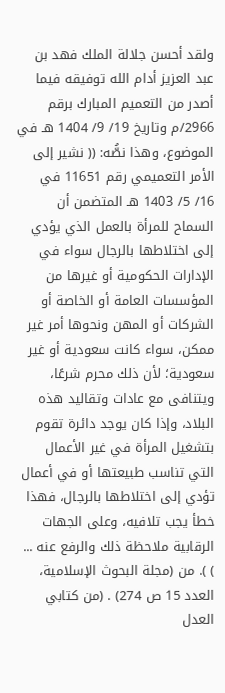ولقد أحسن جلالة الملك فهد بن عبد العزيز أدام الله توفيقه فيما أصدر من التعميم المبارك برقم 2966/م وتاريخ 19/ 9/ 1404 هـ في الموضوع، وهذا نصُّه: (( نشير إلى الأمر التعميمي رقم 11651 في 16/ 5/ 1403 هـ المتضمن أن السماح للمرأة بالعمل الذي يؤدي إلى اختلاطها بالرجال سواء في الإدارات الحكومية أو غيرها من المؤسسات العامة أو الخاصة أو الشركات أو المهن ونحوها أمر غير ممكن، سواء كانت سعودية أو غير سعودية؛ لأن ذلك محرم شرعًا، ويتنافى مع عادات وتقاليد هذه البلاد، وإذا كان يوجد دائرة تقوم بتشغيل المرأة في غير الأعمال التي تناسب طبيعتها أو في أعمال تؤدي إلى اختلاطها بالرجال، فهذا خطأ يجب تلافيه، وعلى الجهات الرقابية ملاحظة ذلك والرفع عنه ... ) ). من (مجلة البحوث الإسلامية، العدد 15 ص 274) . (من كتابي العدل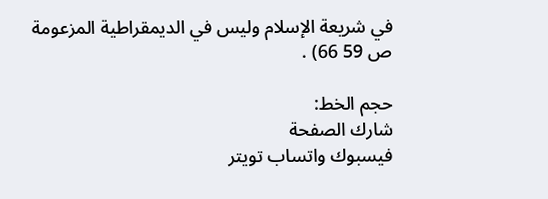في شريعة الإسلام وليس في الديمقراطية المزعومة ص 59 66) .

حجم الخط:
شارك الصفحة
فيسبوك واتساب تويتر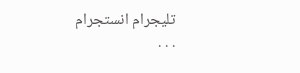تليجرام انستجرام
. . .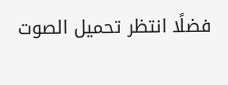فضلًا انتظر تحميل الصوت